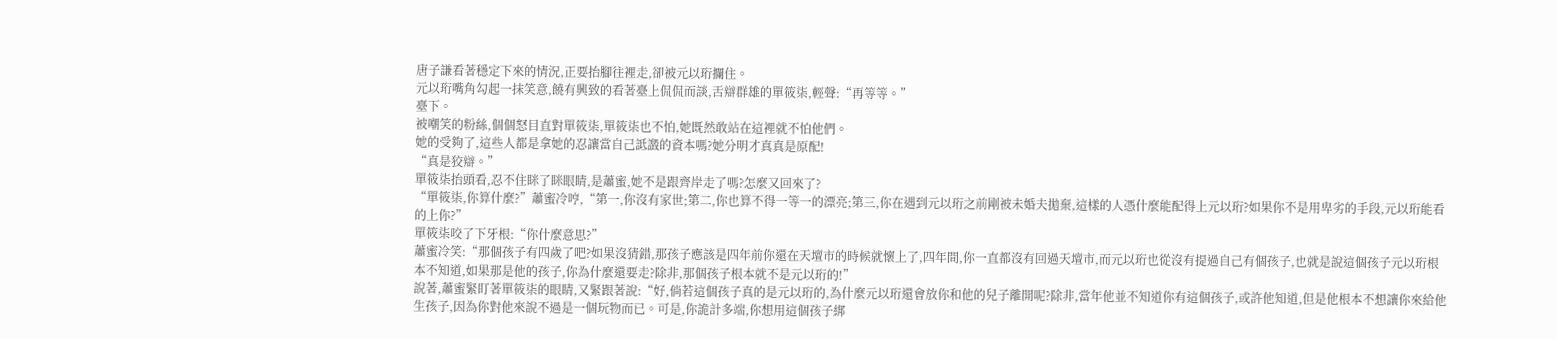唐子謙看著穩定下來的情況,正要抬腳往裡走,卻被元以珩攔住。
元以珩嘴角勾起一抹笑意,饒有興致的看著臺上侃侃而談,舌辯群雄的單筱柒,輕聲:“再等等。”
臺下。
被嘲笑的粉絲,個個怒目直對單筱柒,單筱柒也不怕,她既然敢站在這裡就不怕他們。
她的受夠了,這些人都是拿她的忍讓當自己詆譭的資本嗎?她分明才真真是原配!
“真是狡辯。”
單筱柒抬頭看,忍不住眯了眯眼睛,是蕭蜜,她不是跟齊岸走了嗎?怎麼又回來了?
“單筱柒,你算什麼?”蕭蜜冷哼,“第一,你沒有家世;第二,你也算不得一等一的漂亮;第三,你在遇到元以珩之前剛被未婚夫拋棄,這樣的人憑什麼能配得上元以珩?如果你不是用卑劣的手段,元以珩能看的上你?”
單筱柒咬了下牙根:“你什麼意思?”
蕭蜜冷笑:“那個孩子有四歲了吧?如果沒猜錯,那孩子應該是四年前你還在天壇市的時候就懷上了,四年間,你一直都沒有回過天壇市,而元以珩也從沒有提過自己有個孩子,也就是說這個孩子元以珩根本不知道,如果那是他的孩子,你為什麼還要走?除非,那個孩子根本就不是元以珩的!”
說著,蕭蜜緊盯著單筱柒的眼睛,又緊跟著說:“好,倘若這個孩子真的是元以珩的,為什麼元以珩還會放你和他的兒子離開呢?除非,當年他並不知道你有這個孩子,或許他知道,但是他根本不想讓你來給他生孩子,因為你對他來說不過是一個玩物而已。可是,你詭計多端,你想用這個孩子綁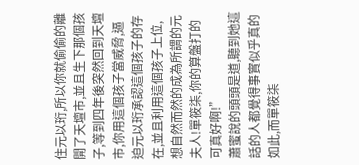住元以珩,所以你就偷偷的離開了天壇市,並且生下那個孩子,等到四年後突然回到天壇市,你用這個孩子當威脅,逼迫元以珩承認這個孩子的存在,並且利用這個孩子上位,想自然而然的成為所謂的元夫人!單筱柒,你的算盤打的可真好啊!”
蕭蜜說的頭頭是道,聽到她這話的人都覺得事實似乎真的如此,而單筱柒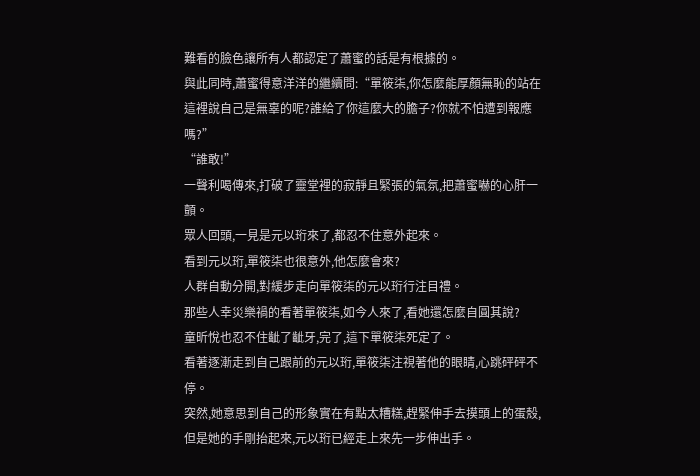難看的臉色讓所有人都認定了蕭蜜的話是有根據的。
與此同時,蕭蜜得意洋洋的繼續問:“單筱柒,你怎麼能厚顏無恥的站在這裡說自己是無辜的呢?誰給了你這麼大的膽子?你就不怕遭到報應嗎?”
“誰敢!”
一聲利喝傳來,打破了靈堂裡的寂靜且緊張的氣氛,把蕭蜜嚇的心肝一顫。
眾人回頭,一見是元以珩來了,都忍不住意外起來。
看到元以珩,單筱柒也很意外,他怎麼會來?
人群自動分開,對緩步走向單筱柒的元以珩行注目禮。
那些人幸災樂禍的看著單筱柒,如今人來了,看她還怎麼自圓其說?
童昕悅也忍不住齜了齜牙,完了,這下單筱柒死定了。
看著逐漸走到自己跟前的元以珩,單筱柒注視著他的眼睛,心跳砰砰不停。
突然,她意思到自己的形象實在有點太糟糕,趕緊伸手去摸頭上的蛋殼,但是她的手剛抬起來,元以珩已經走上來先一步伸出手。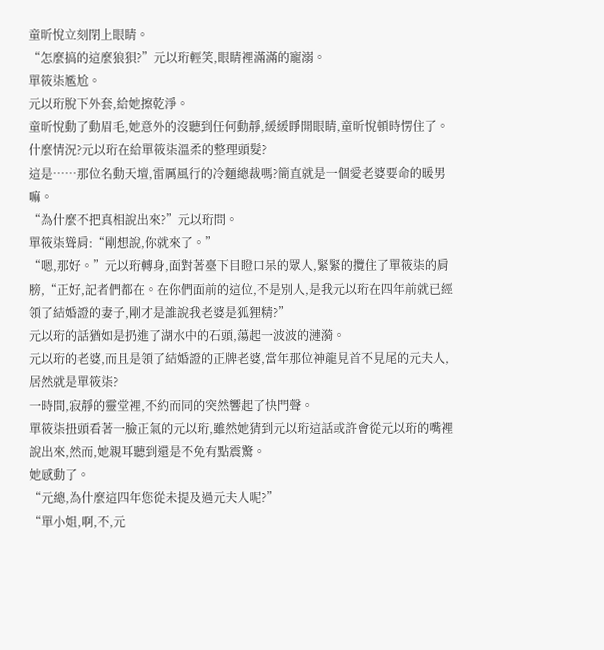童昕悅立刻閉上眼睛。
“怎麼搞的這麼狼狽?”元以珩輕笑,眼睛裡滿滿的寵溺。
單筱柒尷尬。
元以珩脫下外套,給她擦乾淨。
童昕悅動了動眉毛,她意外的沒聽到任何動靜,緩緩睜開眼睛,童昕悅頓時愣住了。
什麼情況?元以珩在給單筱柒溫柔的整理頭髮?
這是……那位名動天壇,雷厲風行的冷麵總裁嗎?簡直就是一個愛老婆要命的暖男嘛。
“為什麼不把真相說出來?”元以珩問。
單筱柒聳肩:“剛想說,你就來了。”
“嗯,那好。”元以珩轉身,面對著臺下目瞪口呆的眾人,緊緊的攬住了單筱柒的肩膀,“正好,記者們都在。在你們面前的這位,不是別人,是我元以珩在四年前就已經領了結婚證的妻子,剛才是誰說我老婆是狐狸精?”
元以珩的話猶如是扔進了湖水中的石頭,蕩起一波波的漣漪。
元以珩的老婆,而且是領了結婚證的正牌老婆,當年那位神龍見首不見尾的元夫人,居然就是單筱柒?
一時間,寂靜的靈堂裡,不約而同的突然響起了快門聲。
單筱柒扭頭看著一臉正氣的元以珩,雖然她猜到元以珩這話或許會從元以珩的嘴裡說出來,然而,她親耳聽到還是不免有點震驚。
她感動了。
“元總,為什麼這四年您從未提及過元夫人呢?”
“單小姐,啊,不,元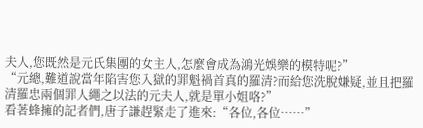夫人,您既然是元氏集團的女主人,怎麼會成為鴻光娛樂的模特呢?”
“元總,難道說當年陷害您入獄的罪魁禍首真的羅清?而給您洗脫嫌疑,並且把羅清羅忠兩個罪人繩之以法的元夫人,就是單小姐咯?”
看著蜂擁的記者們,唐子謙趕緊走了進來:“各位,各位……”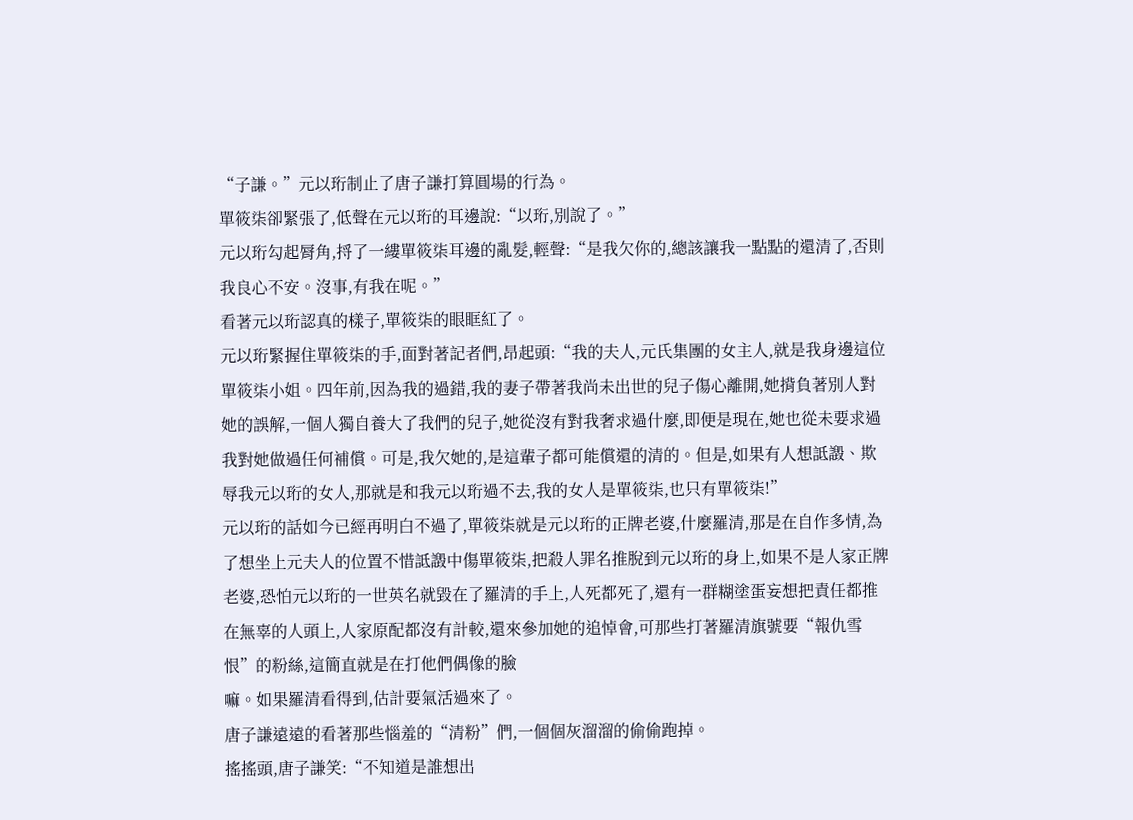“子謙。”元以珩制止了唐子謙打算圓場的行為。
單筱柒卻緊張了,低聲在元以珩的耳邊說:“以珩,別說了。”
元以珩勾起脣角,捋了一縷單筱柒耳邊的亂髮,輕聲:“是我欠你的,總該讓我一點點的還清了,否則我良心不安。沒事,有我在呢。”
看著元以珩認真的樣子,單筱柒的眼眶紅了。
元以珩緊握住單筱柒的手,面對著記者們,昂起頭:“我的夫人,元氏集團的女主人,就是我身邊這位單筱柒小姐。四年前,因為我的過錯,我的妻子帶著我尚未出世的兒子傷心離開,她揹負著別人對她的誤解,一個人獨自養大了我們的兒子,她從沒有對我奢求過什麼,即便是現在,她也從未要求過我對她做過任何補償。可是,我欠她的,是這輩子都可能償還的清的。但是,如果有人想詆譭、欺辱我元以珩的女人,那就是和我元以珩過不去,我的女人是單筱柒,也只有單筱柒!”
元以珩的話如今已經再明白不過了,單筱柒就是元以珩的正牌老婆,什麼羅清,那是在自作多情,為了想坐上元夫人的位置不惜詆譭中傷單筱柒,把殺人罪名推脫到元以珩的身上,如果不是人家正牌老婆,恐怕元以珩的一世英名就毀在了羅清的手上,人死都死了,還有一群糊塗蛋妄想把責任都推在無辜的人頭上,人家原配都沒有計較,還來參加她的追悼會,可那些打著羅清旗號要“報仇雪恨”的粉絲,這簡直就是在打他們偶像的臉
嘛。如果羅清看得到,估計要氣活過來了。
唐子謙遠遠的看著那些惱羞的“清粉”們,一個個灰溜溜的偷偷跑掉。
搖搖頭,唐子謙笑:“不知道是誰想出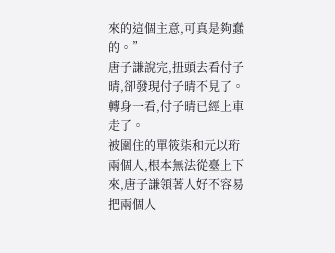來的這個主意,可真是夠蠢的。”
唐子謙說完,扭頭去看付子晴,卻發現付子晴不見了。
轉身一看,付子晴已經上車走了。
被圍住的單筱柒和元以珩兩個人,根本無法從臺上下來,唐子謙領著人好不容易把兩個人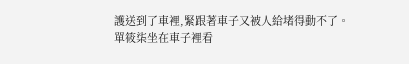護送到了車裡,緊跟著車子又被人給堵得動不了。
單筱柒坐在車子裡看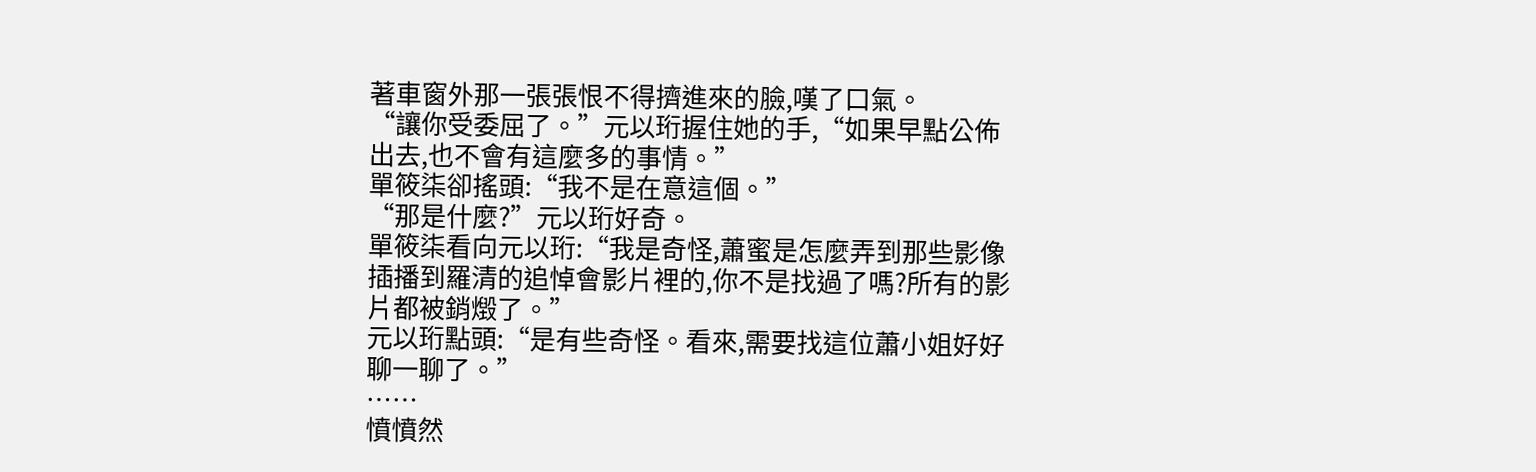著車窗外那一張張恨不得擠進來的臉,嘆了口氣。
“讓你受委屈了。”元以珩握住她的手,“如果早點公佈出去,也不會有這麼多的事情。”
單筱柒卻搖頭:“我不是在意這個。”
“那是什麼?”元以珩好奇。
單筱柒看向元以珩:“我是奇怪,蕭蜜是怎麼弄到那些影像插播到羅清的追悼會影片裡的,你不是找過了嗎?所有的影片都被銷燬了。”
元以珩點頭:“是有些奇怪。看來,需要找這位蕭小姐好好聊一聊了。”
……
憤憤然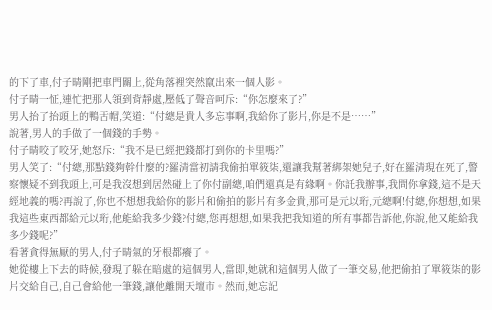的下了車,付子晴剛把車門關上,從角落裡突然竄出來一個人影。
付子晴一怔,連忙把那人領到背靜處,壓低了聲音呵斥:“你怎麼來了?”
男人抬了抬頭上的鴨舌帽,笑道:“付總是貴人多忘事啊,我給你了影片,你是不是……”
說著,男人的手做了一個錢的手勢。
付子晴咬了咬牙,她怒斥:“我不是已經把錢都打到你的卡里嗎?”
男人笑了:“付總,那點錢夠幹什麼的?羅清當初請我偷拍單筱柒,還讓我幫著綁架她兒子,好在羅清現在死了,警察懷疑不到我頭上,可是我沒想到居然碰上了你付副總,咱們還真是有緣啊。你託我辦事,我問你拿錢,這不是天經地義的嗎?再說了,你也不想想我給你的影片和偷拍的影片有多金貴,那可是元以珩,元總啊!付總,你想想,如果我這些東西都給元以珩,他能給我多少錢?付總,您再想想,如果我把我知道的所有事都告訴他,你說,他又能給我多少錢呢?”
看著貪得無厭的男人,付子晴氣的牙根都癢了。
她從樓上下去的時候,發現了躲在暗處的這個男人,當即,她就和這個男人做了一筆交易,他把偷拍了單筱柒的影片交給自己,自己會給他一筆錢,讓他離開天壇市。然而,她忘記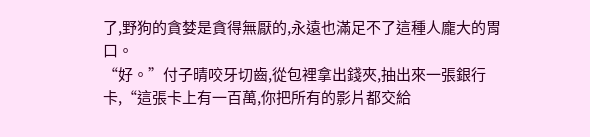了,野狗的貪婪是貪得無厭的,永遠也滿足不了這種人龐大的胃口。
“好。”付子晴咬牙切齒,從包裡拿出錢夾,抽出來一張銀行卡,“這張卡上有一百萬,你把所有的影片都交給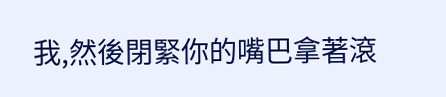我,然後閉緊你的嘴巴拿著滾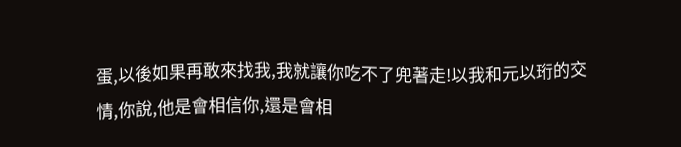蛋,以後如果再敢來找我,我就讓你吃不了兜著走!以我和元以珩的交情,你說,他是會相信你,還是會相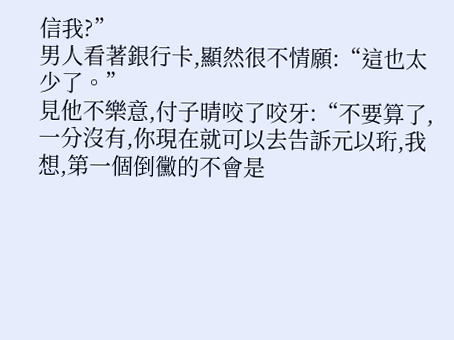信我?”
男人看著銀行卡,顯然很不情願:“這也太少了。”
見他不樂意,付子晴咬了咬牙:“不要算了,一分沒有,你現在就可以去告訴元以珩,我想,第一個倒黴的不會是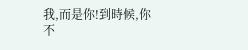我,而是你!到時候,你不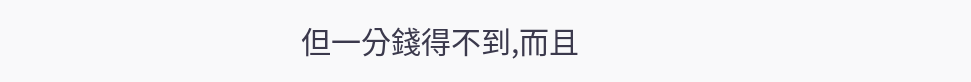但一分錢得不到,而且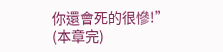你還會死的很慘!”
(本章完)